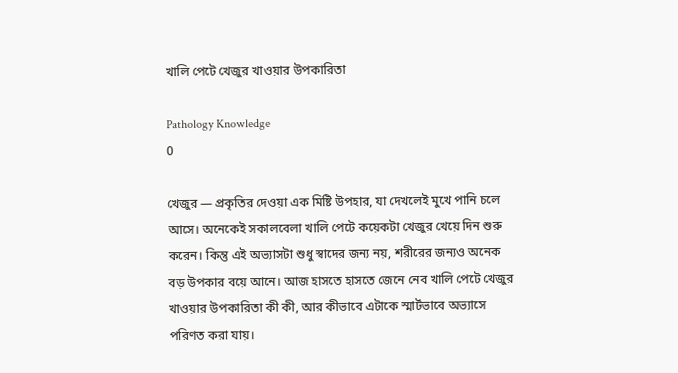খালি পেটে খেজুর খাওয়ার উপকারিতা

Pathology Knowledge
0

খেজুর — প্রকৃতির দেওয়া এক মিষ্টি উপহার, যা দেখলেই মুখে পানি চলে আসে। অনেকেই সকালবেলা খালি পেটে কয়েকটা খেজুর খেয়ে দিন শুরু করেন। কিন্তু এই অভ্যাসটা শুধু স্বাদের জন্য নয়, শরীরের জন্যও অনেক বড় উপকার বয়ে আনে। আজ হাসতে হাসতে জেনে নেব খালি পেটে খেজুর খাওয়ার উপকারিতা কী কী, আর কীভাবে এটাকে স্মার্টভাবে অভ্যাসে পরিণত করা যায়।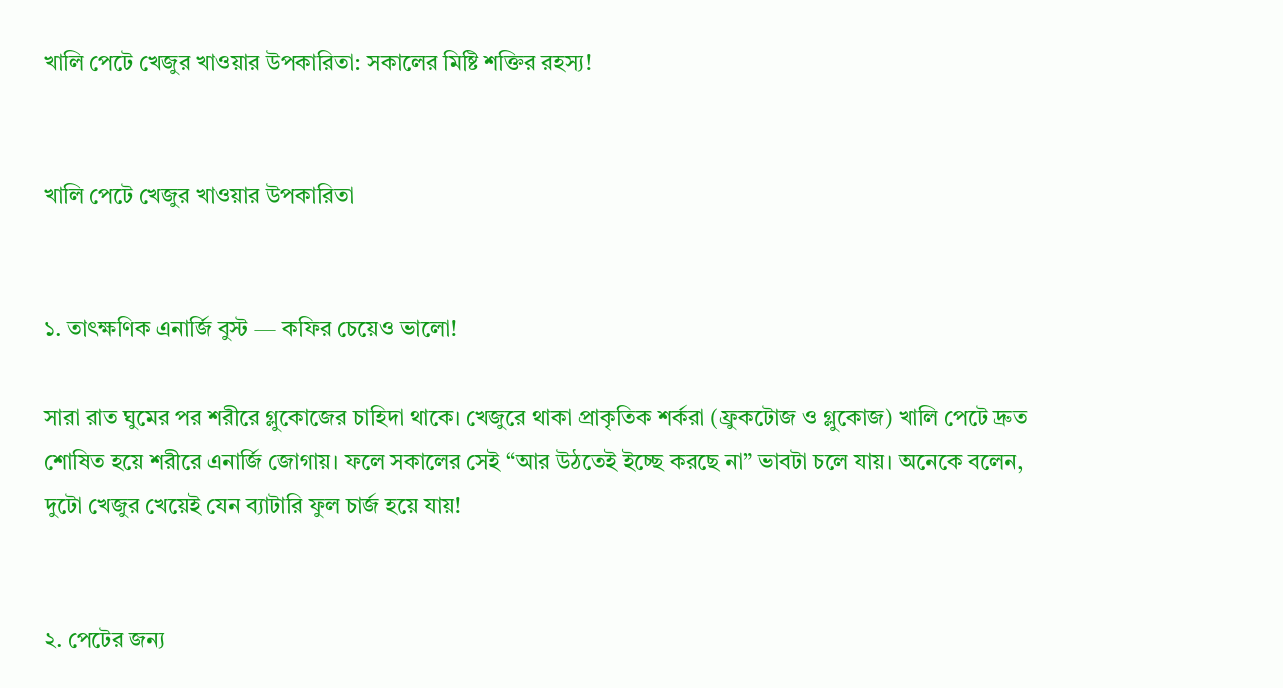খালি পেটে খেজুর খাওয়ার উপকারিতা: সকালের মিষ্টি শক্তির রহস্য!


খালি পেটে খেজুর খাওয়ার উপকারিতা


১. তাৎক্ষণিক এনার্জি বুস্ট — কফির চেয়েও ভালো!

সারা রাত ঘুমের পর শরীরে গ্লুকোজের চাহিদা থাকে। খেজুরে থাকা প্রাকৃতিক শর্করা (ফ্রুকটোজ ও গ্লুকোজ) খালি পেটে দ্রুত শোষিত হয়ে শরীরে এনার্জি জোগায়। ফলে সকালের সেই “আর উঠতেই ইচ্ছে করছে না” ভাবটা চলে যায়। অনেকে বলেন, দুটো খেজুর খেয়েই যেন ব্যাটারি ফুল চার্জ হয়ে যায়!


২. পেটের জন্য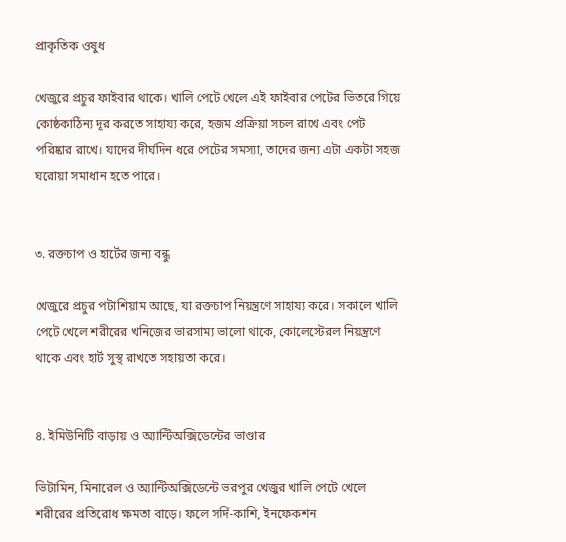প্রাকৃতিক ওষুধ

খেজুরে প্রচুর ফাইবার থাকে। খালি পেটে খেলে এই ফাইবার পেটের ভিতরে গিয়ে কোষ্ঠকাঠিন্য দূর করতে সাহায্য করে, হজম প্রক্রিয়া সচল রাখে এবং পেট পরিষ্কার রাখে। যাদের দীর্ঘদিন ধরে পেটের সমস্যা, তাদের জন্য এটা একটা সহজ ঘরোয়া সমাধান হতে পারে।


৩. রক্তচাপ ও হার্টের জন্য বন্ধু

খেজুরে প্রচুর পটাশিয়াম আছে, যা রক্তচাপ নিয়ন্ত্রণে সাহায্য করে। সকালে খালি পেটে খেলে শরীরের খনিজের ভারসাম্য ভালো থাকে, কোলেস্টেরল নিয়ন্ত্রণে থাকে এবং হার্ট সুস্থ রাখতে সহায়তা করে।


৪. ইমিউনিটি বাড়ায় ও অ্যান্টিঅক্সিডেন্টের ভাণ্ডার

ভিটামিন, মিনারেল ও অ্যান্টিঅক্সিডেন্টে ভরপুর খেজুর খালি পেটে খেলে শরীরের প্রতিরোধ ক্ষমতা বাড়ে। ফলে সর্দি-কাশি, ইনফেকশন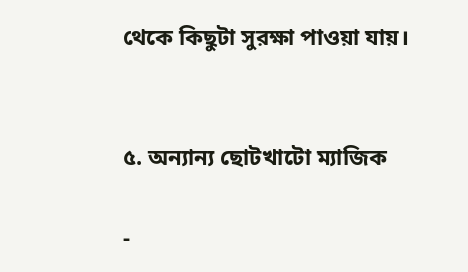থেকে কিছুটা সুরক্ষা পাওয়া যায়।


৫. অন্যান্য ছোটখাটো ম্যাজিক

-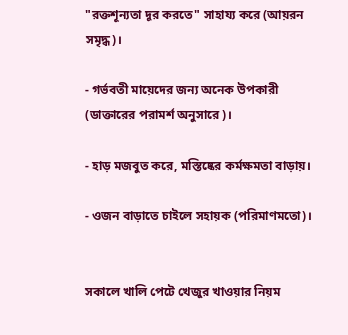"রক্তশূন্যতা দূর করতে" সাহায্য করে (আয়রন সমৃদ্ধ)।

- গর্ভবতী মায়েদের জন্য অনেক উপকারী (ডাক্তারের পরামর্শ অনুসারে)।

- হাড় মজবুত করে, মস্তিষ্কের কর্মক্ষমতা বাড়ায়।

- ওজন বাড়াতে চাইলে সহায়ক (পরিমাণমতো)।


সকালে খালি পেটে খেজুর খাওয়ার নিয়ম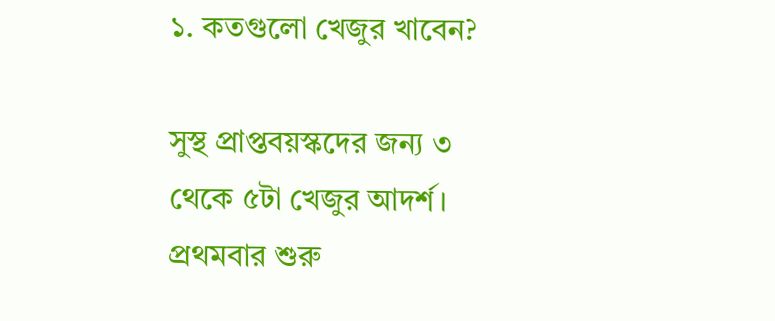১. কতগুলো খেজুর খাবেন?

সুস্থ প্রাপ্তবয়স্কদের জন্য ৩ থেকে ৫টা খেজুর আদর্শ। প্রথমবার শুরু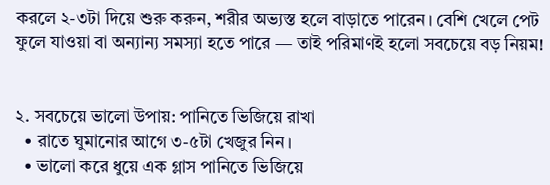করলে ২-৩টা দিয়ে শুরু করুন, শরীর অভ্যস্ত হলে বাড়াতে পারেন। বেশি খেলে পেট ফুলে যাওয়া বা অন্যান্য সমস্যা হতে পারে — তাই পরিমাণই হলো সবচেয়ে বড় নিয়ম!


২. সবচেয়ে ভালো উপায়: পানিতে ভিজিয়ে রাখা
  • রাতে ঘুমানোর আগে ৩-৫টা খেজুর নিন।
  • ভালো করে ধুয়ে এক গ্লাস পানিতে ভিজিয়ে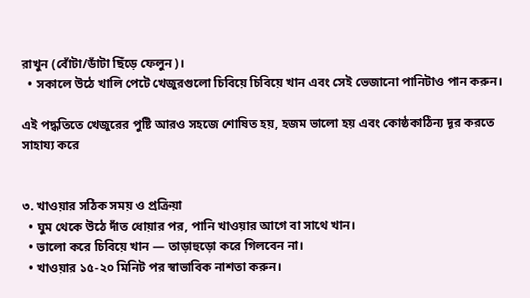রাখুন (বোঁটা/ডাঁটা ছিঁড়ে ফেলুন)।
  • সকালে উঠে খালি পেটে খেজুরগুলো চিবিয়ে চিবিয়ে খান এবং সেই ভেজানো পানিটাও পান করুন।

এই পদ্ধতিতে খেজুরের পুষ্টি আরও সহজে শোষিত হয়, হজম ভালো হয় এবং কোষ্ঠকাঠিন্য দূর করতে সাহায্য করে


৩. খাওয়ার সঠিক সময় ও প্রক্রিয়া
  • ঘুম থেকে উঠে দাঁত ধোয়ার পর, পানি খাওয়ার আগে বা সাথে খান।
  • ভালো করে চিবিয়ে খান — তাড়াহুড়ো করে গিলবেন না।
  • খাওয়ার ১৫-২০ মিনিট পর স্বাভাবিক নাশতা করুন।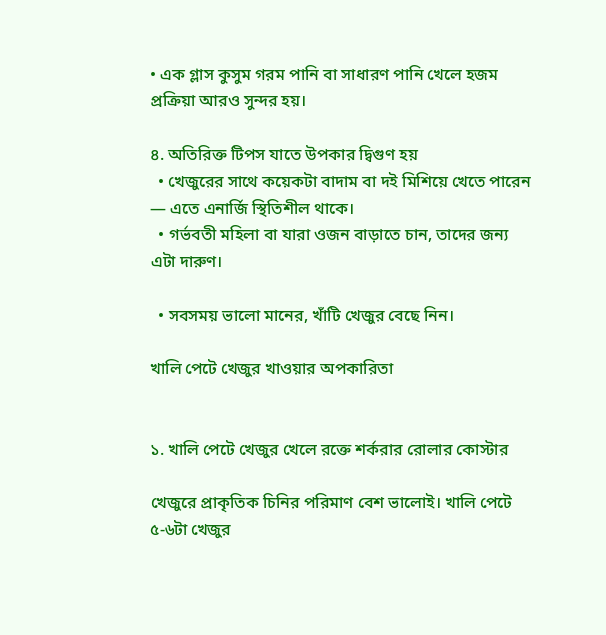• এক গ্লাস কুসুম গরম পানি বা সাধারণ পানি খেলে হজম প্রক্রিয়া আরও সুন্দর হয়।

৪. অতিরিক্ত টিপস যাতে উপকার দ্বিগুণ হয়
  • খেজুরের সাথে কয়েকটা বাদাম বা দই মিশিয়ে খেতে পারেন — এতে এনার্জি স্থিতিশীল থাকে।
  • গর্ভবতী মহিলা বা যারা ওজন বাড়াতে চান, তাদের জন্য এটা দারুণ।

  • সবসময় ভালো মানের, খাঁটি খেজুর বেছে নিন।

খালি পেটে খেজুর খাওয়ার অপকারিতা


১. খালি পেটে খেজুর খেলে রক্তে শর্করার রোলার কোস্টার

খেজুরে প্রাকৃতিক চিনির পরিমাণ বেশ ভালোই। খালি পেটে ৫-৬টা খেজুর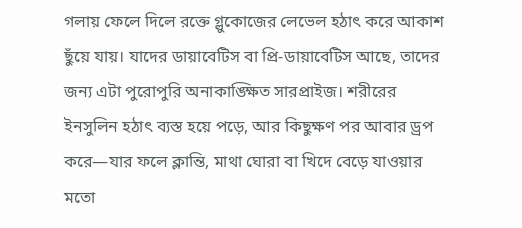গলায় ফেলে দিলে রক্তে গ্লুকোজের লেভেল হঠাৎ করে আকাশ ছুঁয়ে যায়। যাদের ডায়াবেটিস বা প্রি-ডায়াবেটিস আছে, তাদের জন্য এটা পুরোপুরি অনাকাঙ্ক্ষিত সারপ্রাইজ। শরীরের ইনসুলিন হঠাৎ ব্যস্ত হয়ে পড়ে, আর কিছুক্ষণ পর আবার ড্রপ করে—যার ফলে ক্লান্তি, মাথা ঘোরা বা খিদে বেড়ে যাওয়ার মতো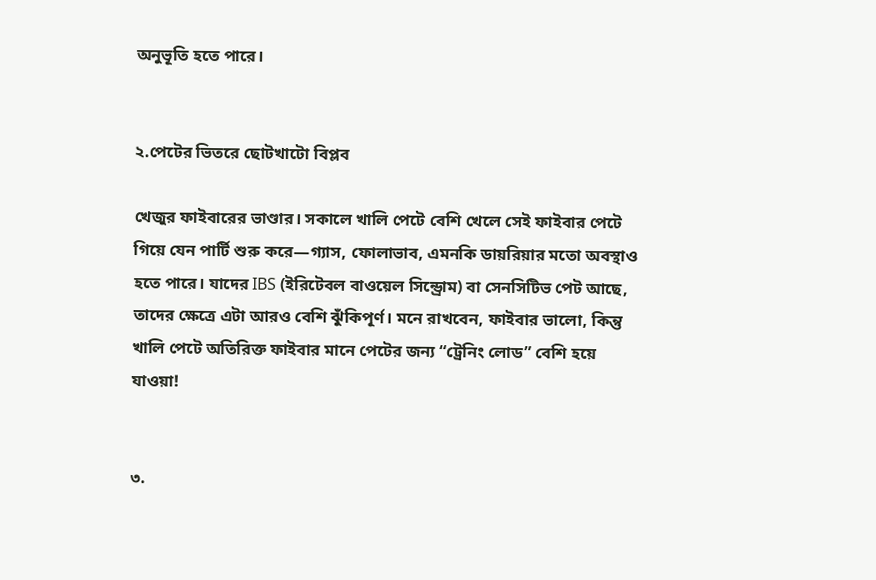অনুভূতি হতে পারে।


২.পেটের ভিতরে ছোটখাটো বিপ্লব

খেজুর ফাইবারের ভাণ্ডার। সকালে খালি পেটে বেশি খেলে সেই ফাইবার পেটে গিয়ে যেন পার্টি শুরু করে—গ্যাস, ফোলাভাব, এমনকি ডায়রিয়ার মতো অবস্থাও হতে পারে। যাদের IBS (ইরিটেবল বাওয়েল সিন্ড্রোম) বা সেনসিটিভ পেট আছে, তাদের ক্ষেত্রে এটা আরও বেশি ঝুঁকিপূর্ণ। মনে রাখবেন, ফাইবার ভালো, কিন্তু খালি পেটে অতিরিক্ত ফাইবার মানে পেটের জন্য “ট্রেনিং লোড” বেশি হয়ে যাওয়া!


৩.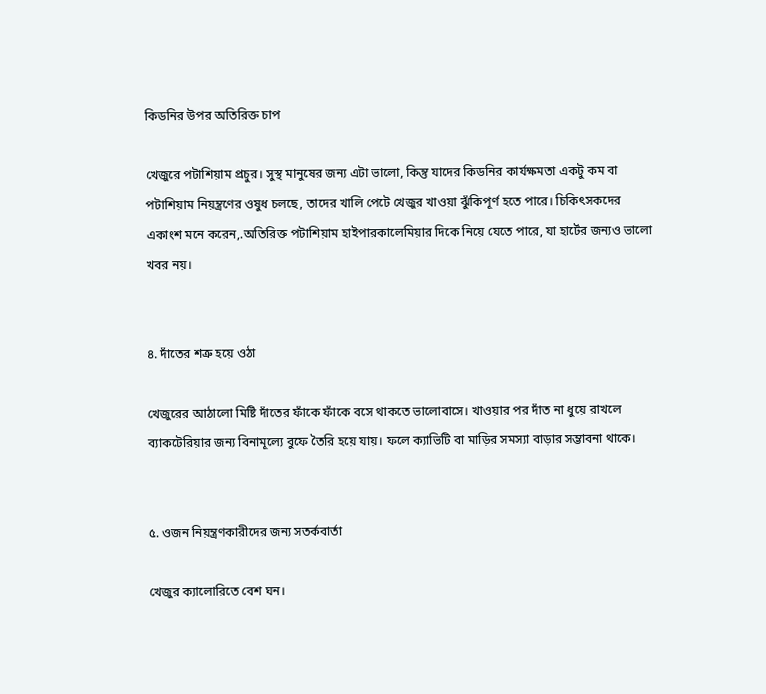কিডনির উপর অতিরিক্ত চাপ

খেজুরে পটাশিয়াম প্রচুর। সুস্থ মানুষের জন্য এটা ভালো, কিন্তু যাদের কিডনির কার্যক্ষমতা একটু কম বা পটাশিয়াম নিয়ন্ত্রণের ওষুধ চলছে, তাদের খালি পেটে খেজুর খাওয়া ঝুঁকিপূর্ণ হতে পারে। চিকিৎসকদের একাংশ মনে করেন,.অতিরিক্ত পটাশিয়াম হাইপারকালেমিয়ার দিকে নিয়ে যেতে পারে, যা হার্টের জন্যও ভালো খবর নয়।


৪. দাঁতের শত্রু হয়ে ওঠা

খেজুরের আঠালো মিষ্টি দাঁতের ফাঁকে ফাঁকে বসে থাকতে ভালোবাসে। খাওয়ার পর দাঁত না ধুয়ে রাখলে ব্যাকটেরিয়ার জন্য বিনামূল্যে বুফে তৈরি হয়ে যায়। ফলে ক্যাভিটি বা মাড়ির সমস্যা বাড়ার সম্ভাবনা থাকে।


৫. ওজন নিয়ন্ত্রণকারীদের জন্য সতর্কবার্তা

খেজুর ক্যালোরিতে বেশ ঘন।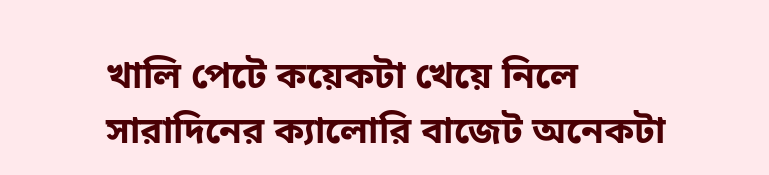খালি পেটে কয়েকটা খেয়ে নিলে সারাদিনের ক্যালোরি বাজেট অনেকটা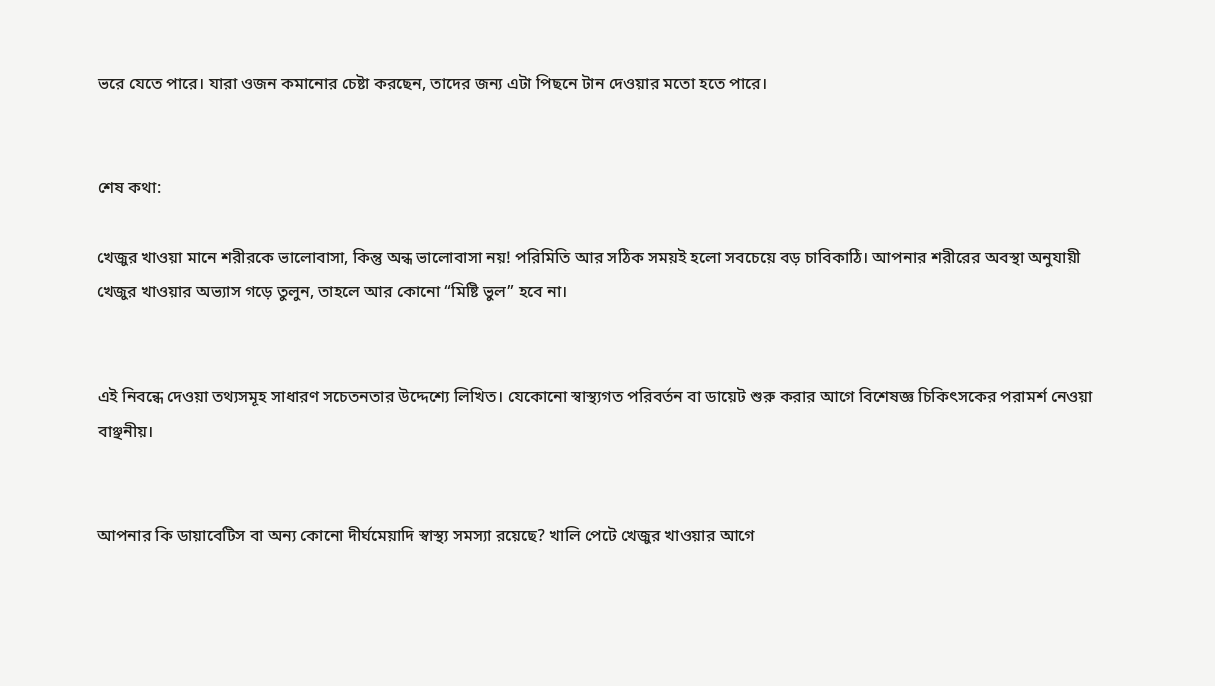ভরে যেতে পারে। যারা ওজন কমানোর চেষ্টা করছেন, তাদের জন্য এটা পিছনে টান দেওয়ার মতো হতে পারে।


শেষ কথা:

খেজুর খাওয়া মানে শরীরকে ভালোবাসা, কিন্তু অন্ধ ভালোবাসা নয়! পরিমিতি আর সঠিক সময়ই হলো সবচেয়ে বড় চাবিকাঠি। আপনার শরীরের অবস্থা অনুযায়ী খেজুর খাওয়ার অভ্যাস গড়ে তুলুন, তাহলে আর কোনো “মিষ্টি ভুল” হবে না।


এই নিবন্ধে দেওয়া তথ্যসমূহ সাধারণ সচেতনতার উদ্দেশ্যে লিখিত। যেকোনো স্বাস্থ্যগত পরিবর্তন বা ডায়েট শুরু করার আগে বিশেষজ্ঞ চিকিৎসকের পরামর্শ নেওয়া বাঞ্ছনীয়।


আপনার কি ডায়াবেটিস বা অন্য কোনো দীর্ঘমেয়াদি স্বাস্থ্য সমস্যা রয়েছে? খালি পেটে খেজুর খাওয়ার আগে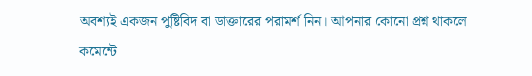অবশ্যই একজন পুষ্টিবিদ বা ডাক্তারের পরামর্শ নিন। আপনার কোনো প্রশ্ন থাকলে কমেন্টে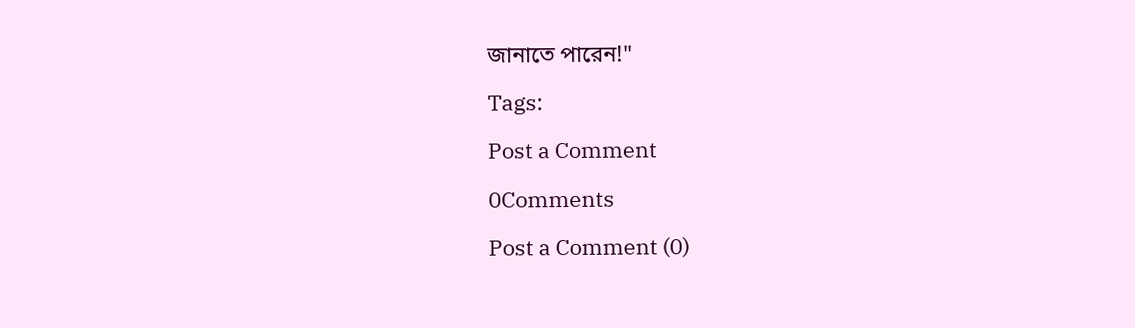জানাতে পারেন!"

Tags:

Post a Comment

0Comments

Post a Comment (0)